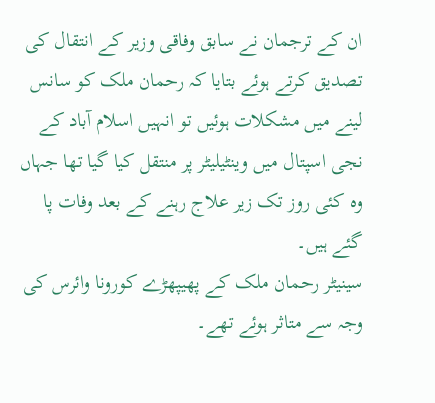ان کے ترجمان نے سابق وفاقی وزیر کے انتقال کی تصدیق کرتے ہوئے بتایا کہ رحمان ملک کو سانس لینے میں مشکلات ہوئیں تو انہیں اسلام آباد کے نجی اسپتال میں وینٹیلیٹر پر منتقل کیا گیا تھا جہاں وہ کئی روز تک زیر علاج رہنے کے بعد وفات پا گئے ہیں۔
سینیٹر رحمان ملک کے پھیپھڑے کورونا وائرس کی وجہ سے متاثر ہوئے تھے۔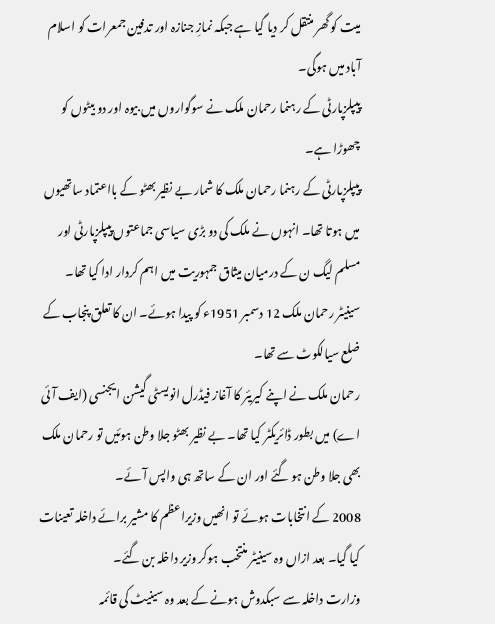میت کو گھر منتقل کر دیا گیا ہے جبکہ نمازِ جنازہ اور تدفین جمعرات کو اسلام آباد میں ہوگی۔
پیپلزپارٹی کے رہنما رحمان ملک نے سوگواروں میں بیوہ اور دو بیٹوں کو چھوڑا ہے۔
پیپلزپارٹی کے رہنما رحمان ملک کا شمار بے نظیر بھٹو کے بااعتماد ساتھیوں میں ہوتا تھا۔ انہوں نے ملک کی دو بڑی سیاسی جماعتوں پیپلزپارٹی اور مسلم لیگ ن کے درمیان میثاق جمہوریت میں اہم کردار ادا کیا تھا۔
سینیٹر رحمان ملک 12 دسمبر 1951ء کو پیدا ہوئے۔ ان کا تعلق پنجاب کے ضلع سیالکوٹ سے تھا۔
رحمان ملک نے اپنے کیریئر کا آغاز فیڈرل انویسٹی گیشن ایجنسی (ایف آئی اے) میں بطور ڈائریکٹر کیا تھا۔ بے نظیر بھٹو جلا وطن ہوئیں تو رحمان ملک بھی جلا وطن ہو گئے اور ان کے ساتھ ہی واپس آئے۔
2008 کے انتخابات ہوئے تو انھیں وزیراعظم کا مشیر برائے داخلہ تعینات کیا گیا۔ بعد ازاں وہ سینیٹر منتخب ہوکر وزیر داخلہ بن گئے۔
وزارت داخلہ سے سبکدوش ہونے کے بعد وہ سینیٹ کی قائمہ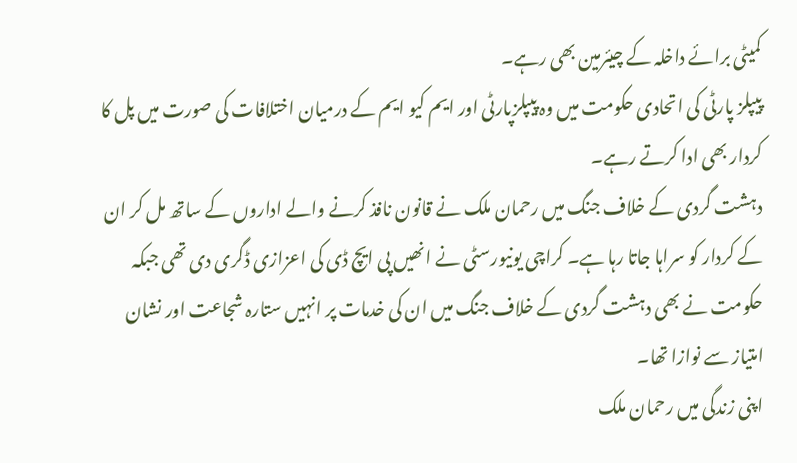کمیٹی برائے داخلہ کے چیئرمین بھی رہے۔
پیپلز پارٹی کی اتحادی حکومت میں وہ پیپلزپارٹی اور ایم کیو ایم کے درمیان اختلافات کی صورت میں پل کا کردار بھی ادا کرتے رہے۔
دہشت گردی کے خلاف جنگ میں رحمان ملک نے قانون نافذ کرنے والے اداروں کے ساتھ مل کر ان کے کردار کو سراہا جاتا رہا ہے۔ کراچی یونیورسٹی نے انھیں پی ایچ ڈی کی اعزازی ڈگری دی تھی جبکہ حکومت نے بھی دہشت گردی کے خلاف جنگ میں ان کی خدمات پر انہیں ستارہ شجاعت اور نشان امتیاز سے نوازا تھا۔
اپنی زندگی میں رحمان ملک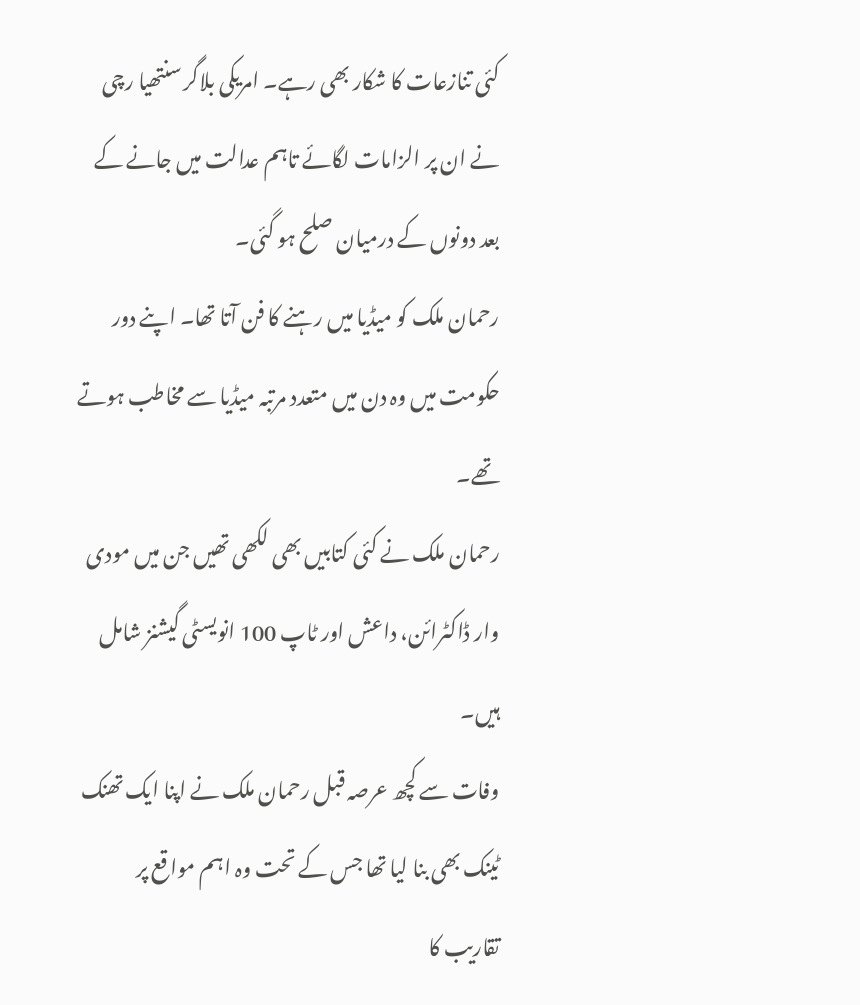کئی تنازعات کا شکار بھی رہے۔ امریکی بلاگر سنتھیا رچی نے ان پر الزامات لگائے تاہم عدالت میں جانے کے بعد دونوں کے درمیان صلح ہو گئی۔
رحمان ملک کو میڈیا میں رہنے کا فن آتا تھا۔ اپنے دور حکومت میں وہ دن میں متعدد مرتبہ میڈیا سے مخاطب ہوتے تھے۔
رحمان ملک نے کئی کتابیں بھی لکھی تھیں جن میں مودی وار ڈاکٹرائن، داعش اور ٹاپ 100 انویسٹی گیشنز شامل ہیں۔
وفات سے کچھ عرصہ قبل رحمان ملک نے اپنا ایک تھنک ٹینک بھی بنا لیا تھا جس کے تحت وہ اہم مواقع پر تقاریب کا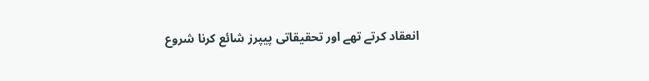انعقاد کرتے تھے اور تحقیقاتی پیپرز شائع کرنا شروع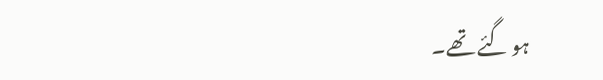ہو گئے تھے۔